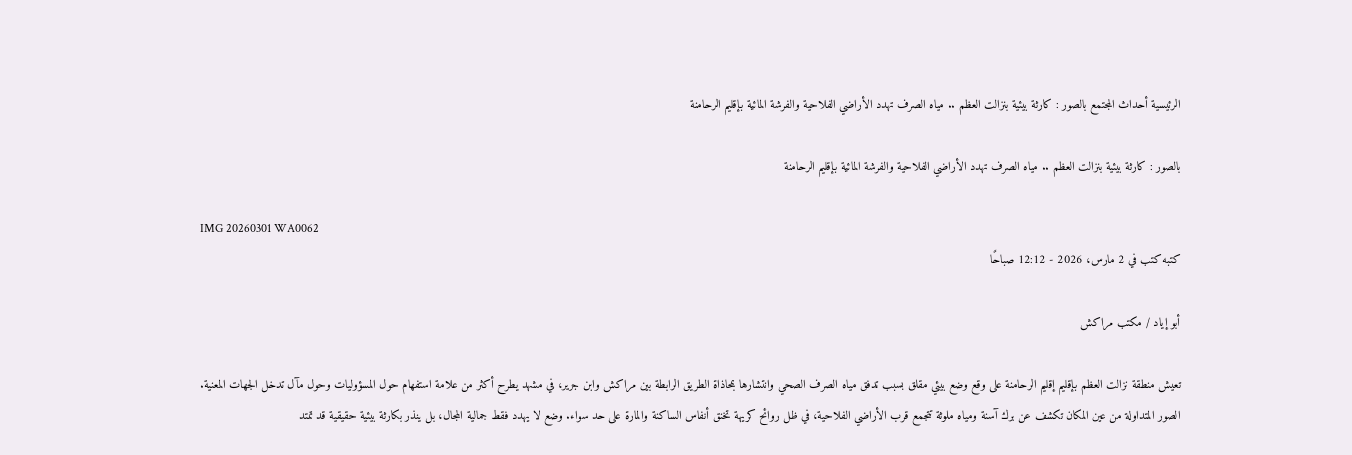الرئيسية أحداث المجتمع بالصور : كارثة بيئية بنزالت العظم .. مياه الصرف تهدد الأراضي الفلاحية والفرشة المائية بإقليم الرحامنة

بالصور : كارثة بيئية بنزالت العظم .. مياه الصرف تهدد الأراضي الفلاحية والفرشة المائية بإقليم الرحامنة

IMG 20260301 WA0062
كتبه كتب في 2 مارس، 2026 - 12:12 صباحًا

أبو إياد / مكتب مراكش

تعيش منطقة نزالت العظم بإقليم إقليم الرحامنة على وقع وضع بيئي مقلق بسبب تدفق مياه الصرف الصحي وانتشارها بمحاذاة الطريق الرابطة بين مراكش وابن جرير، في مشهد يطرح أكثر من علامة استفهام حول المسؤوليات وحول مآل تدخل الجهات المعنية.
الصور المتداولة من عين المكان تكشف عن برك آسنة ومياه ملوثة تتجمع قرب الأراضي الفلاحية، في ظل روائح كريهة تخنق أنفاس الساكنة والمارة على حد سواء. وضع لا يهدد فقط جمالية المجال، بل ينذر بكارثة بيئية حقيقية قد تمتد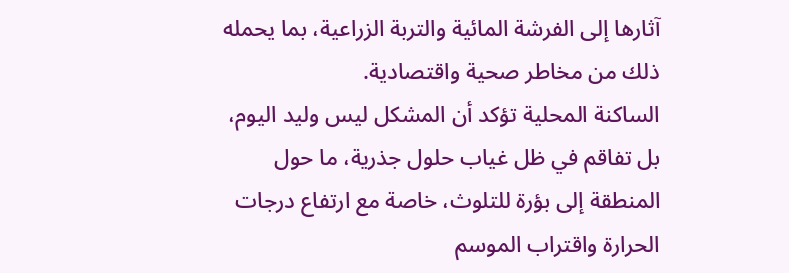آثارها إلى الفرشة المائية والتربة الزراعية، بما يحمله ذلك من مخاطر صحية واقتصادية.
الساكنة المحلية تؤكد أن المشكل ليس وليد اليوم، بل تفاقم في ظل غياب حلول جذرية، ما حول المنطقة إلى بؤرة للتلوث، خاصة مع ارتفاع درجات الحرارة واقتراب الموسم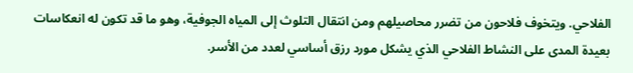الفلاحي. ويتخوف فلاحون من تضرر محاصيلهم ومن انتقال التلوث إلى المياه الجوفية، وهو ما قد تكون له انعكاسات بعيدة المدى على النشاط الفلاحي الذي يشكل مورد رزق أساسي لعدد من الأسر.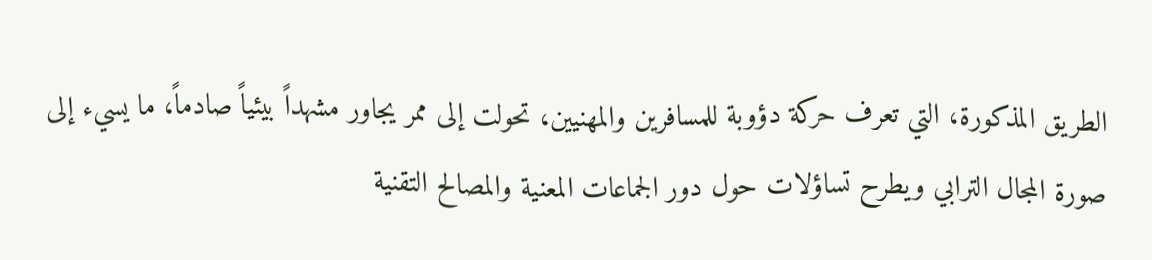الطريق المذكورة، التي تعرف حركة دؤوبة للمسافرين والمهنيين، تحولت إلى ممر يجاور مشهداً بيئياً صادماً، ما يسيء إلى صورة المجال الترابي ويطرح تساؤلات حول دور الجماعات المعنية والمصالح التقنية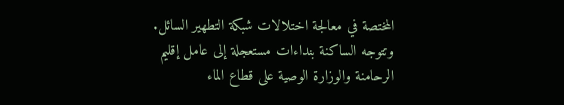المختصة في معالجة اختلالات شبكة التطهير السائل.
وتتوجه الساكنة بنداءات مستعجلة إلى عامل إقليم الرحامنة والوزارة الوصية على قطاع الماء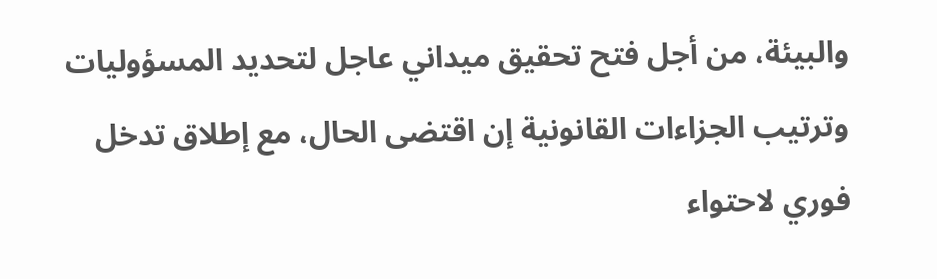والبيئة، من أجل فتح تحقيق ميداني عاجل لتحديد المسؤوليات وترتيب الجزاءات القانونية إن اقتضى الحال، مع إطلاق تدخل فوري لاحتواء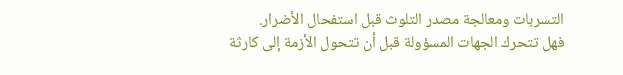التسربات ومعالجة مصدر التلوث قبل استفحال الأضرار.
فهل تتحرك الجهات المسؤولة قبل أن تتحول الأزمة إلى كارثة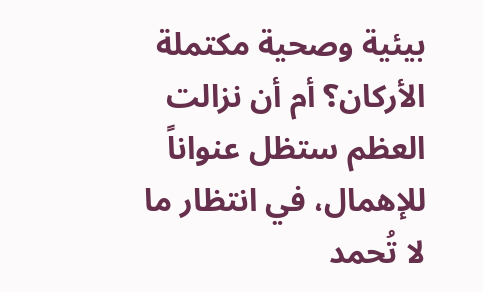بيئية وصحية مكتملة الأركان؟ أم أن نزالت العظم ستظل عنواناً للإهمال، في انتظار ما لا تُحمد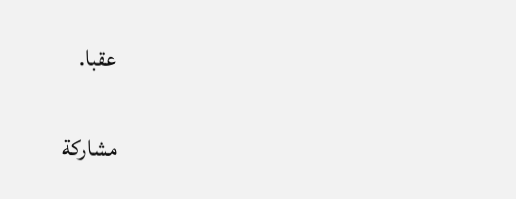عقبا.

مشاركة